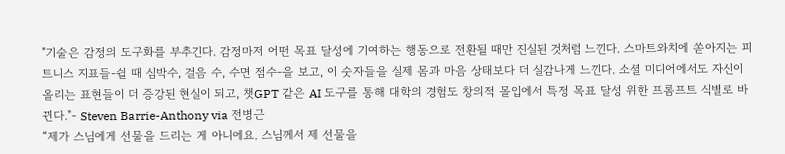"기술은 감정의 도구화를 부추긴다. 감정마저 어떤 목표 달성에 기여하는 행동으로 전환될 때만 진실된 것처럼 느낀다. 스마트와치에 쏟아지는 피트니스 지표들-쉴 때 심박수, 걸음 수, 수면 점수-을 보고, 이 숫자들을 실제 몸과 마음 상태보다 더 실감나게 느낀다. 소셜 미디어에서도 자신이 올리는 표현들이 더 증강된 현실이 되고, 챗GPT 같은 AI 도구를 통해 대학의 경험도 창의적 몰입에서 특정 목표 달성 위한 프롬프트 식별로 바뀐다."- Steven Barrie-Anthony via 전병근
“제가 스님에게 선물을 드리는 게 아니에요. 스님께서 제 선물을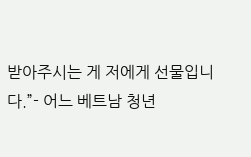받아주시는 게 저에게 선물입니다.”- 어느 베트남 청년